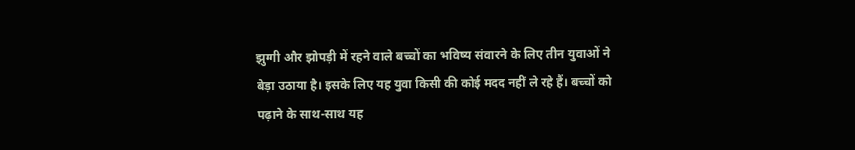झुग्गी और झोपड़ी में रहने वाले बच्चों का भविष्य संवारने के लिए तीन युवाओं ने बेड़ा उठाया है। इसके लिए यह युवा किसी की कोई मदद नहीं ले रहे हैं। बच्चों को पढ़ाने के साथ-साथ यह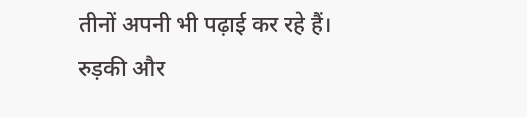तीनों अपनी भी पढ़ाई कर रहे हैं। रुड़की और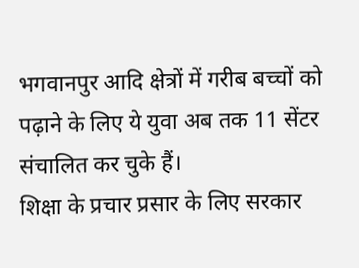भगवानपुर आदि क्षेत्रों में गरीब बच्चों को पढ़ाने के लिए ये युवा अब तक 11 सेंटर संचालित कर चुके हैं।
शिक्षा के प्रचार प्रसार के लिए सरकार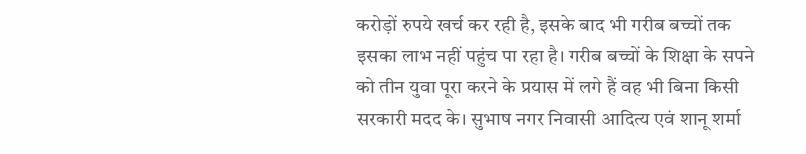करोड़ों रुपये खर्च कर रही है, इसके बाद भी गरीब बच्चों तक इसका लाभ नहीं पहुंच पा रहा है। गरीब बच्चों के शिक्षा के सपने को तीन युवा पूरा करने के प्रयास में लगे हैं वह भी बिना किसी सरकारी मदद के। सुभाष नगर निवासी आदित्य एवं शानू शर्मा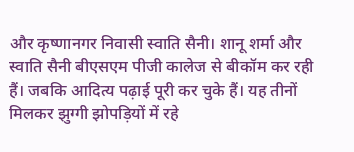और कृष्णानगर निवासी स्वाति सैनी। शानू शर्मा और स्वाति सैनी बीएसएम पीजी कालेज से बीकॉम कर रही हैं। जबकि आदित्य पढ़ाई पूरी कर चुके हैं। यह तीनों मिलकर झुग्गी झोपड़ियों में रहे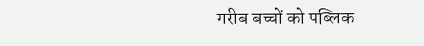गरीब बच्चों को पब्लिक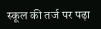स्कूल की तर्ज पर पढ़ा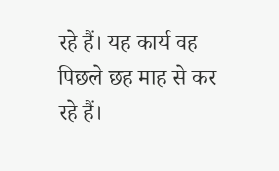रहे हैं। यह कार्य वह पिछले छह माह से कर रहे हैं।